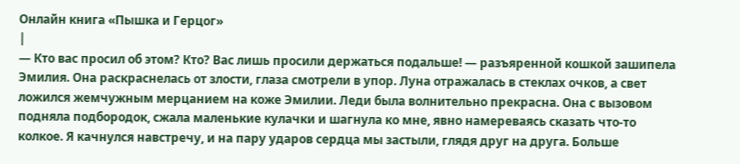Онлайн книга «Пышка и Герцог»
|
— Кто вас просил об этом? Кто? Вас лишь просили держаться подальше! — разъяренной кошкой зашипела Эмилия. Она раскраснелась от злости, глаза смотрели в упор. Луна отражалась в стеклах очков, а свет ложился жемчужным мерцанием на коже Эмилии. Леди была волнительно прекрасна. Она с вызовом подняла подбородок, сжала маленькие кулачки и шагнула ко мне, явно намереваясь сказать что-то колкое. Я качнулся навстречу, и на пару ударов сердца мы застыли, глядя друг на друга. Больше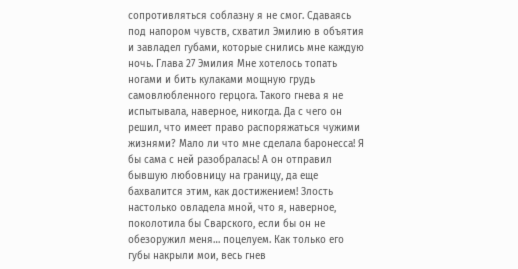сопротивляться соблазну я не смог. Сдаваясь под напором чувств, схватил Эмилию в объятия и завладел губами, которые снились мне каждую ночь. Глава 27 Эмилия Мне хотелось топать ногами и бить кулаками мощную грудь самовлюбленного герцога. Такого гнева я не испытывала, наверное, никогда. Да с чего он решил, что имеет право распоряжаться чужими жизнями? Мало ли что мне сделала баронесса! Я бы сама с ней разобралась! А он отправил бывшую любовницу на границу, да еще бахвалится этим, как достижением! Злость настолько овладела мной, что я, наверное, поколотила бы Сварского, если бы он не обезоружил меня… поцелуем. Как только его губы накрыли мои, весь гнев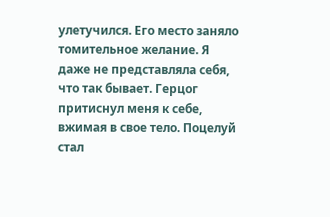улетучился. Его место заняло томительное желание. Я даже не представляла себя, что так бывает. Герцог притиснул меня к себе, вжимая в свое тело. Поцелуй стал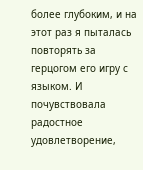более глубоким, и на этот раз я пыталась повторять за герцогом его игру с языком. И почувствовала радостное удовлетворение,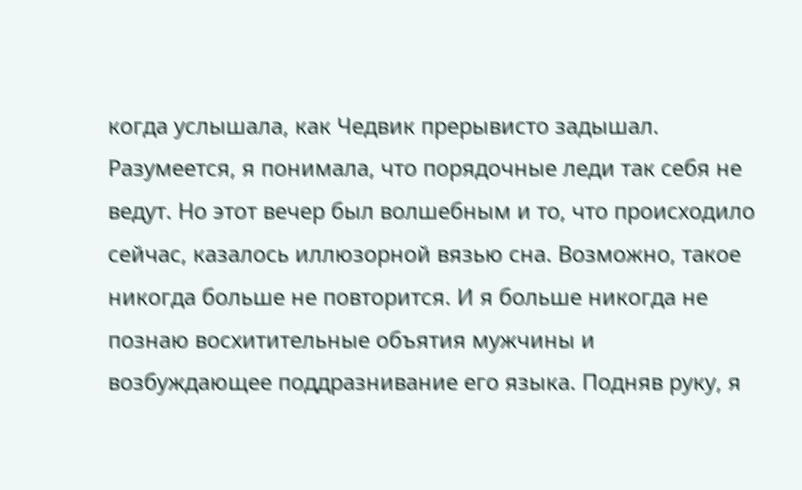когда услышала, как Чедвик прерывисто задышал. Разумеется, я понимала, что порядочные леди так себя не ведут. Но этот вечер был волшебным и то, что происходило сейчас, казалось иллюзорной вязью сна. Возможно, такое никогда больше не повторится. И я больше никогда не познаю восхитительные объятия мужчины и возбуждающее поддразнивание его языка. Подняв руку, я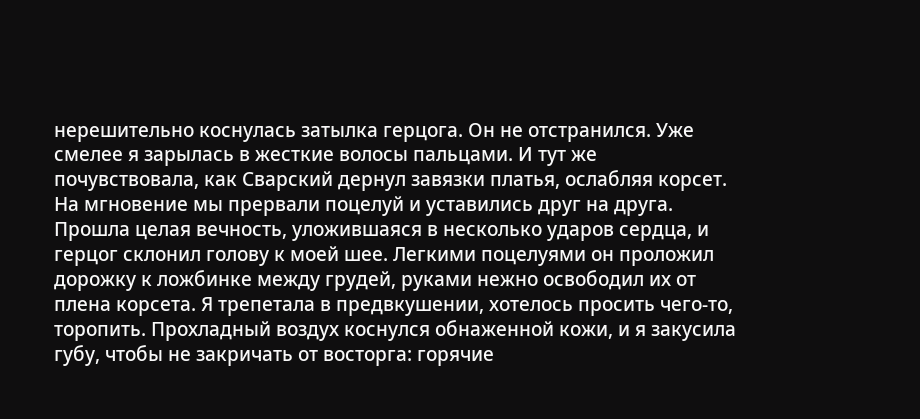нерешительно коснулась затылка герцога. Он не отстранился. Уже смелее я зарылась в жесткие волосы пальцами. И тут же почувствовала, как Сварский дернул завязки платья, ослабляя корсет. На мгновение мы прервали поцелуй и уставились друг на друга. Прошла целая вечность, уложившаяся в несколько ударов сердца, и герцог склонил голову к моей шее. Легкими поцелуями он проложил дорожку к ложбинке между грудей, руками нежно освободил их от плена корсета. Я трепетала в предвкушении, хотелось просить чего-то, торопить. Прохладный воздух коснулся обнаженной кожи, и я закусила губу, чтобы не закричать от восторга: горячие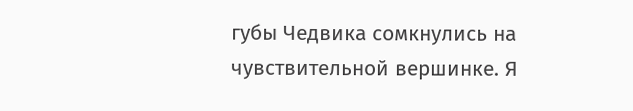губы Чедвика сомкнулись на чувствительной вершинке. Я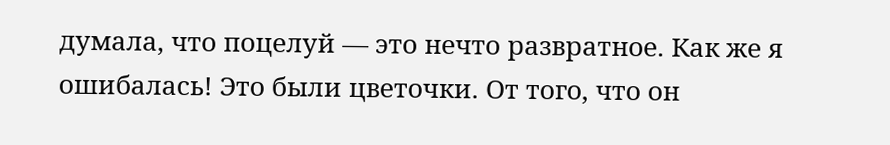думала, что поцелуй — это нечто развратное. Как же я ошибалась! Это были цветочки. От того, что он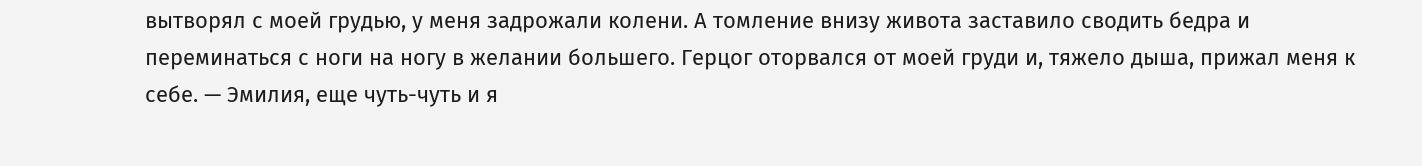вытворял с моей грудью, у меня задрожали колени. А томление внизу живота заставило сводить бедра и переминаться с ноги на ногу в желании большего. Герцог оторвался от моей груди и, тяжело дыша, прижал меня к себе. — Эмилия, еще чуть-чуть и я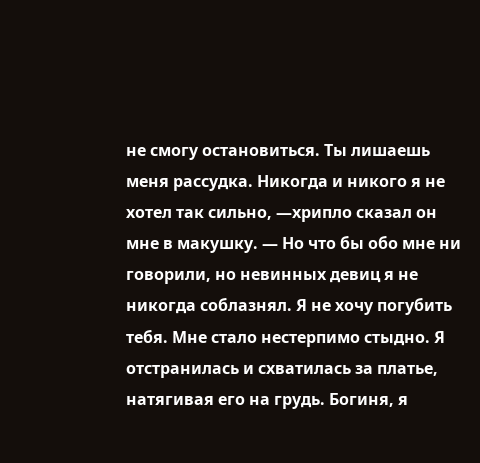не смогу остановиться. Ты лишаешь меня рассудка. Никогда и никого я не хотел так сильно, —хрипло сказал он мне в макушку. — Но что бы обо мне ни говорили, но невинных девиц я не никогда соблазнял. Я не хочу погубить тебя. Мне стало нестерпимо стыдно. Я отстранилась и схватилась за платье, натягивая его на грудь. Богиня, я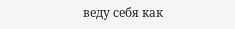веду себя как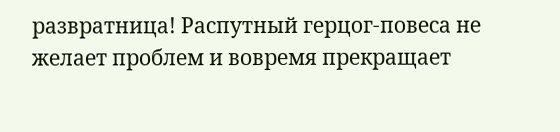развратница! Распутный герцог-повеса не желает проблем и вовремя прекращает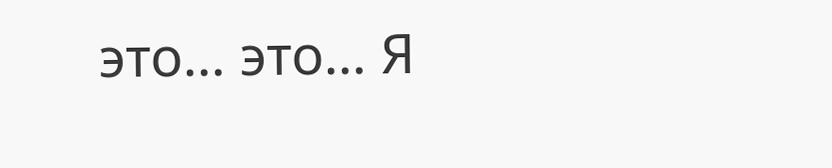это… это… Я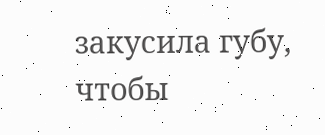закусила губу, чтобы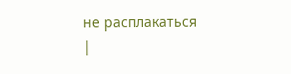не расплакаться |